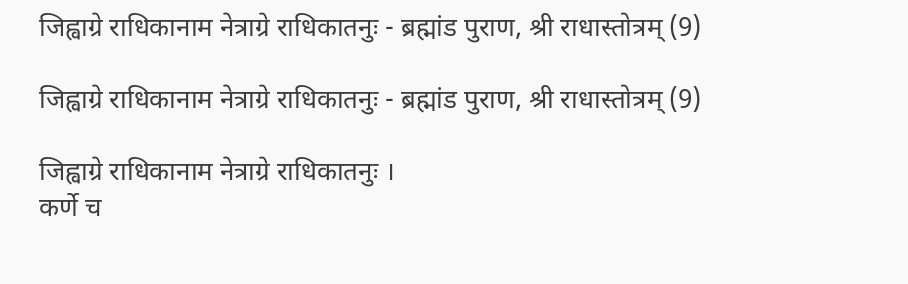जिह्वाग्रे राधिकानाम नेत्राग्रे राधिकातनुः - ब्रह्मांड पुराण, श्री राधास्तोत्रम् (9)

जिह्वाग्रे राधिकानाम नेत्राग्रे राधिकातनुः - ब्रह्मांड पुराण, श्री राधास्तोत्रम् (9)

जिह्वाग्रे राधिकानाम नेत्राग्रे राधिकातनुः ।
कर्णे च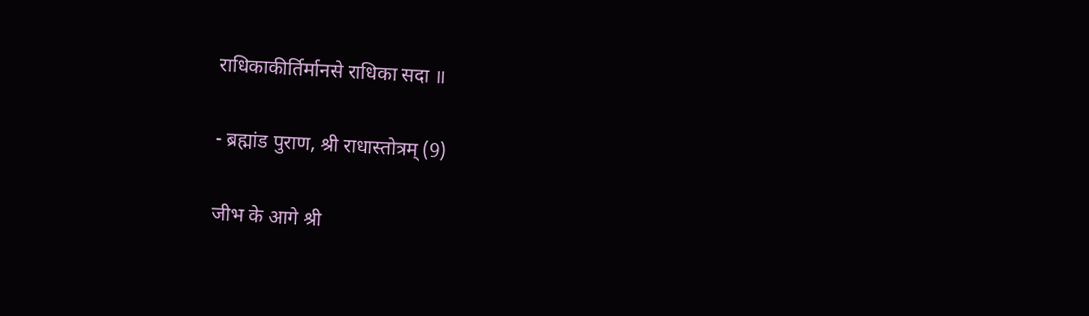राधिकाकीर्तिर्मानसे राधिका सदा ॥

- ब्रह्मांड पुराण, श्री राधास्तोत्रम् (9)

जीभ के आगे श्री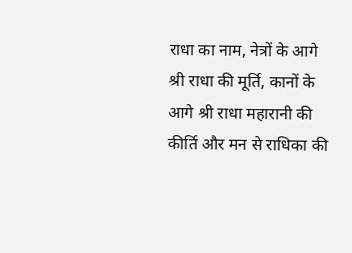राधा का नाम, नेत्रों के आगे श्री राधा की मूर्ति, कानों के आगे श्री राधा महारानी की कीर्ति और मन से राधिका की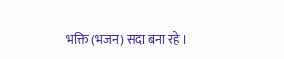भक्ति (भजन) सदा बना रहे ।